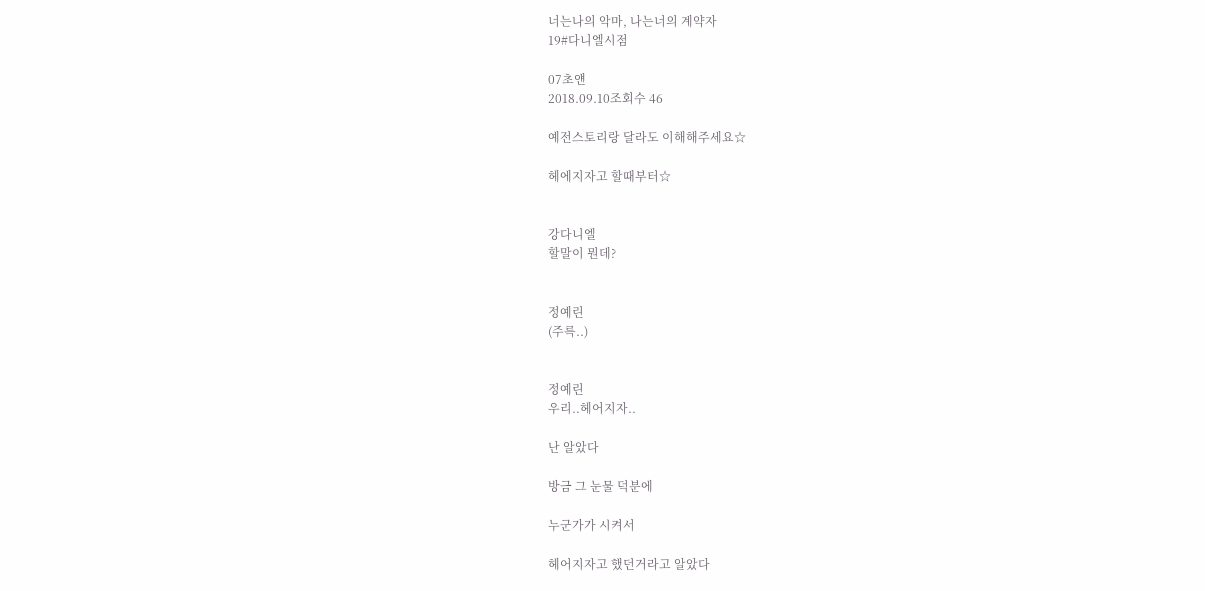너는나의 악마, 나는너의 계약자
19#다니엘시점

07초얜
2018.09.10조회수 46

예전스토리랑 달라도 이해해주세요☆

헤에지자고 할때부터☆


강다니엘
할말이 뭔데?


정예린
(주륵..)


정예린
우리..헤어지자..

난 알았다

방금 그 눈물 덕분에

누군가가 시켜서

헤어지자고 했던거라고 알았다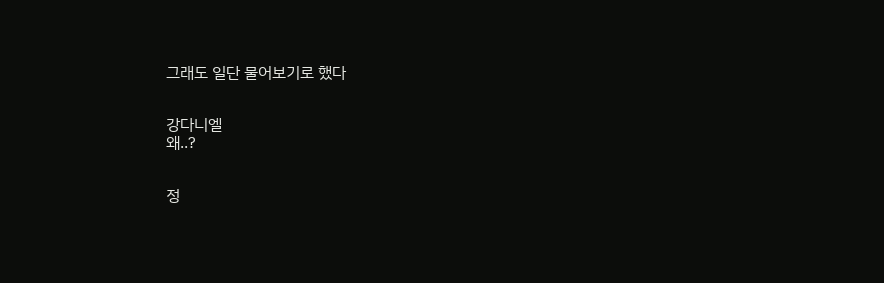그래도 일단 물어보기로 했다


강다니엘
왜..?


정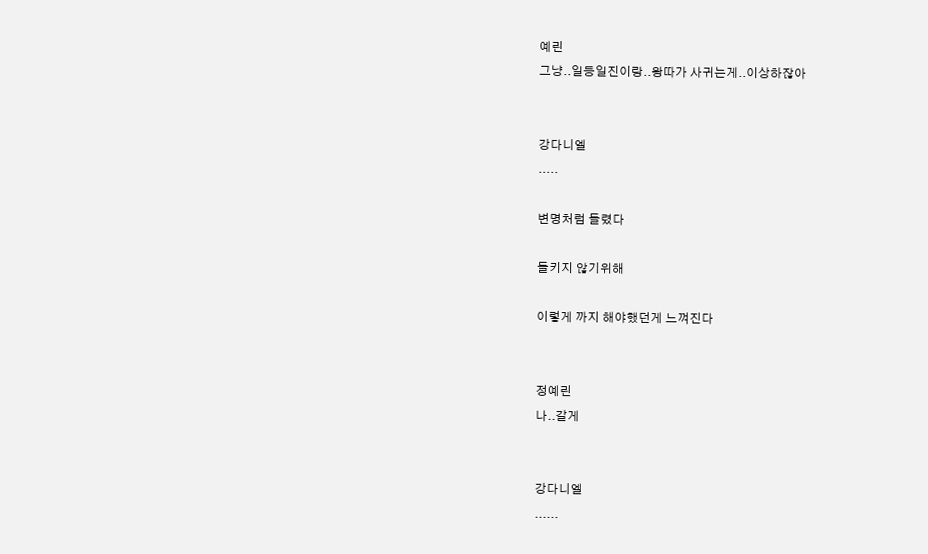예린
그냥..일등일진이랑..왕따가 사귀는게..이상하잖아


강다니엘
.....

변명처럼 들렸다

들키지 않기위해

이렇게 까지 해야했던게 느껴진다


정예린
나..갈게


강다니엘
......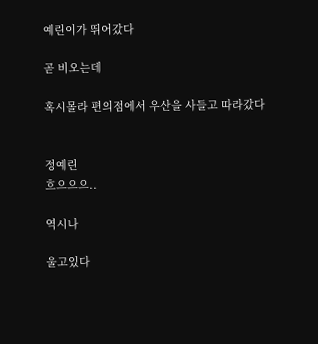예린이가 뛰어갔다

곧 비오는데

혹시몰라 편의점에서 우산을 사들고 따라갔다


정예린
흐으으으..

역시나

울고있다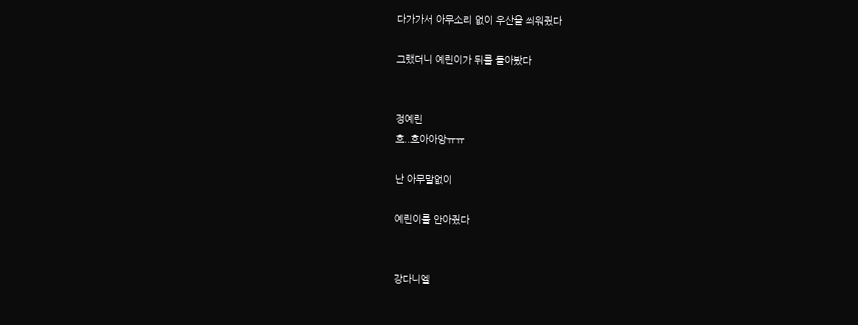다가가서 아무소리 없이 우산을 씌워줬다

그랬더니 예린이가 뒤를 돌아봤다


정예린
흐..흐아아앙ㅠㅠ

난 아무말없이

예린이를 안아줬다


강다니엘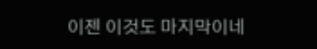이젠 이것도 마지막이네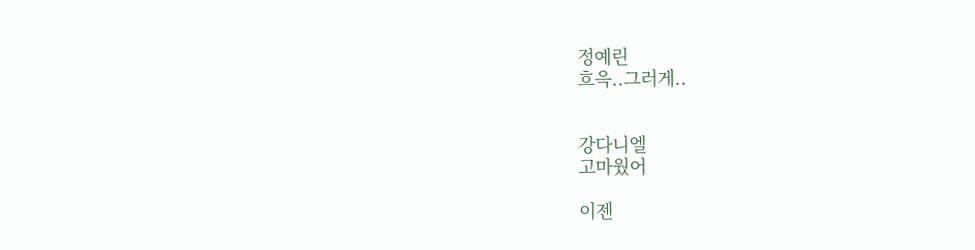정예린
흐윽..그러게..


강다니엘
고마웠어

이젠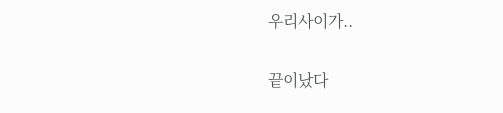우리사이가..

끝이났다